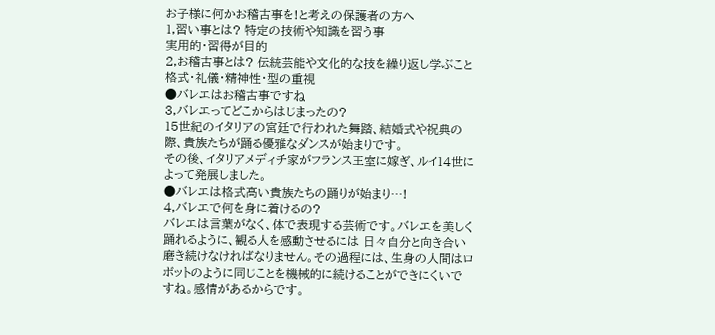お子様に何かお稽古事を!と考えの保護者の方へ
1,習い事とは? 特定の技術や知識を習う事
実用的・習得が目的
2,お稽古事とは? 伝統芸能や文化的な技を繰り返し学ぶこと
格式・礼儀・精神性・型の重視
●バレエはお稽古事ですね
3,バレエってどこからはじまったの?
15世紀のイタリアの宮廷で行われた舞踏、結婚式や祝典の際、貴族たちが踊る優雅なダンスが始まりです。
その後、イタリアメディチ家がフランス王室に嫁ぎ、ルイ14世によって発展しました。
●バレエは格式高い貴族たちの踊りが始まり…!
4,バレエで何を身に着けるの?
バレエは言葉がなく、体で表現する芸術です。バレエを美しく踊れるように、観る人を感動させるには 日々自分と向き合い磨き続けなければなりません。その過程には、生身の人間はロボットのように同じことを機械的に続けることができにくいですね。感情があるからです。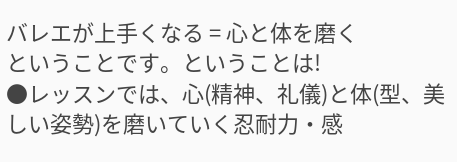バレエが上手くなる = 心と体を磨く
ということです。ということは!
●レッスンでは、心(精神、礼儀)と体(型、美しい姿勢)を磨いていく忍耐力・感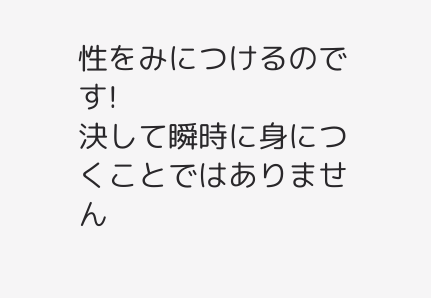性をみにつけるのです!
決して瞬時に身につくことではありません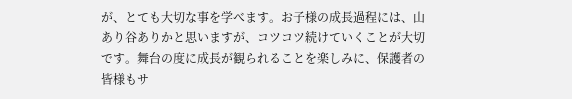が、とても大切な事を学べます。お子様の成長過程には、山あり谷ありかと思いますが、コツコツ続けていくことが大切です。舞台の度に成長が観られることを楽しみに、保護者の皆様もサ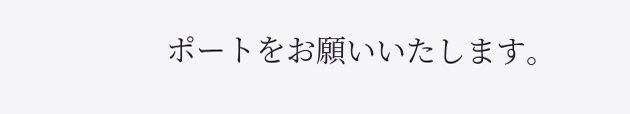ポートをお願いいたします。